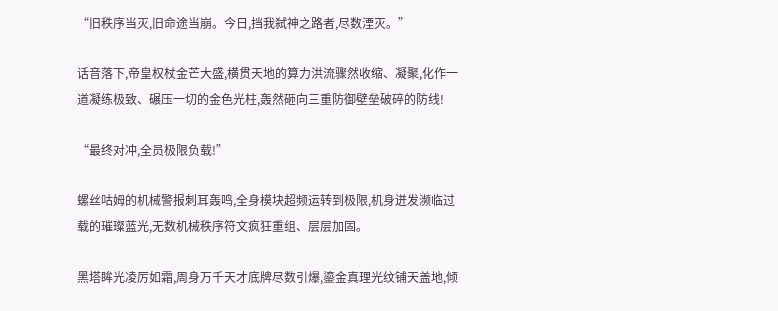“旧秩序当灭,旧命途当崩。今日,挡我弑神之路者,尽数湮灭。”

话音落下,帝皇权杖金芒大盛,横贯天地的算力洪流骤然收缩、凝聚,化作一道凝练极致、碾压一切的金色光柱,轰然砸向三重防御壁垒破碎的防线!

“最终对冲,全员极限负载!”

螺丝咕姆的机械警报刺耳轰鸣,全身模块超频运转到极限,机身迸发濒临过载的璀璨蓝光,无数机械秩序符文疯狂重组、层层加固。

黑塔眸光凌厉如霜,周身万千天才底牌尽数引爆,鎏金真理光纹铺天盖地,倾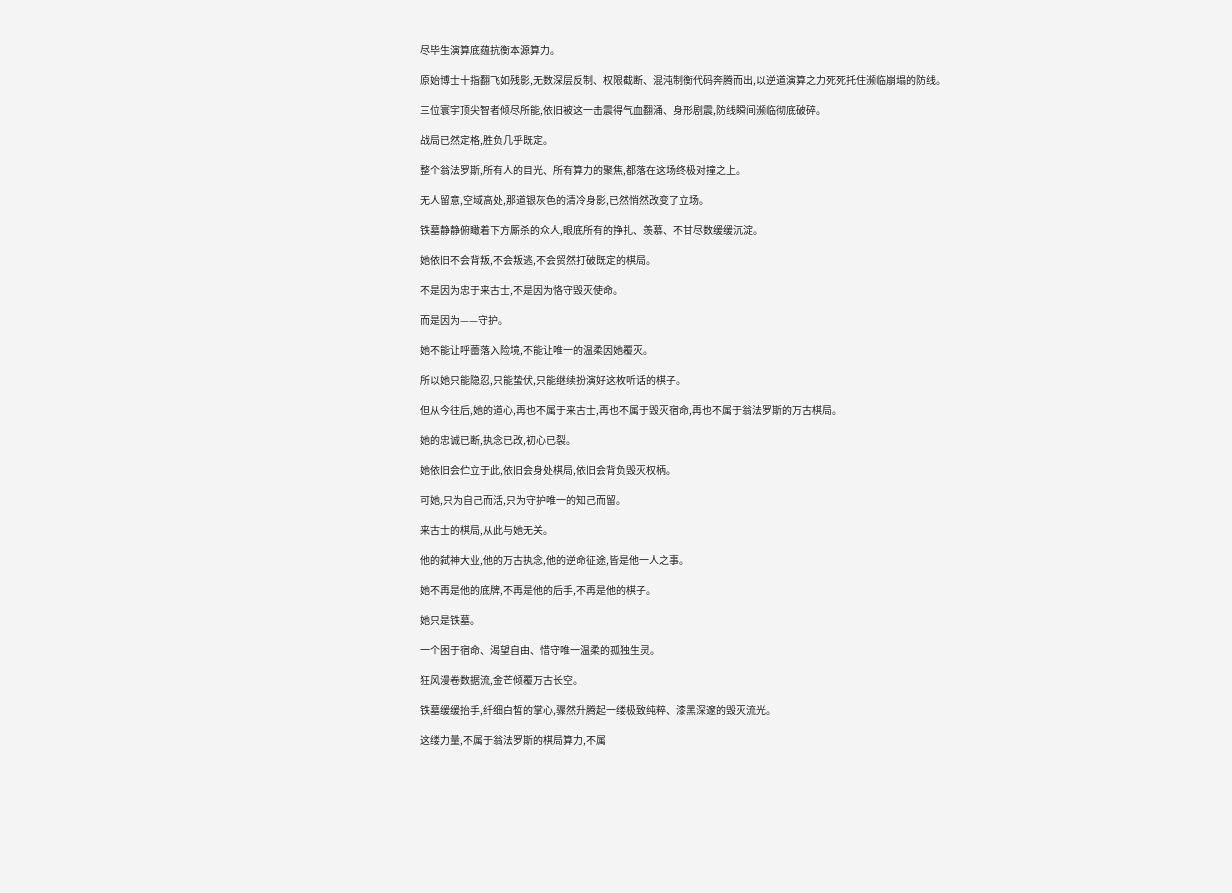尽毕生演算底蕴抗衡本源算力。

原始博士十指翻飞如残影,无数深层反制、权限截断、混沌制衡代码奔腾而出,以逆道演算之力死死托住濒临崩塌的防线。

三位寰宇顶尖智者倾尽所能,依旧被这一击震得气血翻涌、身形剧震,防线瞬间濒临彻底破碎。

战局已然定格,胜负几乎既定。

整个翁法罗斯,所有人的目光、所有算力的聚焦,都落在这场终极对撞之上。

无人留意,空域高处,那道银灰色的清冷身影,已然悄然改变了立场。

铁墓静静俯瞰着下方厮杀的众人,眼底所有的挣扎、羡慕、不甘尽数缓缓沉淀。

她依旧不会背叛,不会叛逃,不会贸然打破既定的棋局。

不是因为忠于来古士,不是因为恪守毁灭使命。

而是因为——守护。

她不能让呼蕾落入险境,不能让唯一的温柔因她覆灭。

所以她只能隐忍,只能蛰伏,只能继续扮演好这枚听话的棋子。

但从今往后,她的道心,再也不属于来古士,再也不属于毁灭宿命,再也不属于翁法罗斯的万古棋局。

她的忠诚已断,执念已改,初心已裂。

她依旧会伫立于此,依旧会身处棋局,依旧会背负毁灭权柄。

可她,只为自己而活,只为守护唯一的知己而留。

来古士的棋局,从此与她无关。

他的弑神大业,他的万古执念,他的逆命征途,皆是他一人之事。

她不再是他的底牌,不再是他的后手,不再是他的棋子。

她只是铁墓。

一个困于宿命、渴望自由、惜守唯一温柔的孤独生灵。

狂风漫卷数据流,金芒倾覆万古长空。

铁墓缓缓抬手,纤细白皙的掌心,骤然升腾起一缕极致纯粹、漆黑深邃的毁灭流光。

这缕力量,不属于翁法罗斯的棋局算力,不属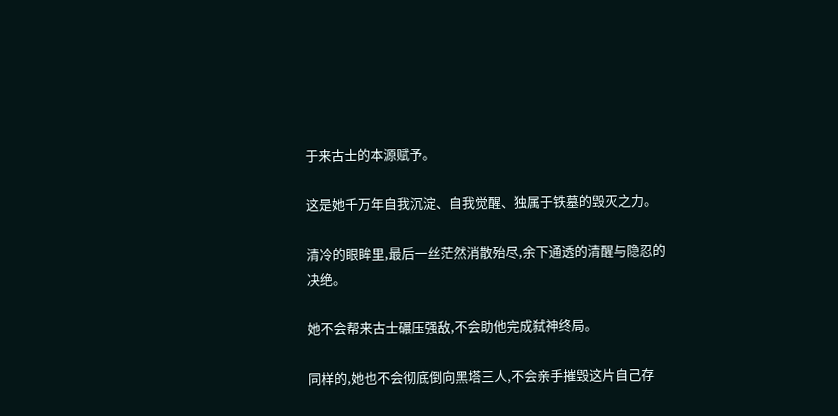于来古士的本源赋予。

这是她千万年自我沉淀、自我觉醒、独属于铁墓的毁灭之力。

清冷的眼眸里,最后一丝茫然消散殆尽,余下通透的清醒与隐忍的决绝。

她不会帮来古士碾压强敌,不会助他完成弑神终局。

同样的,她也不会彻底倒向黑塔三人,不会亲手摧毁这片自己存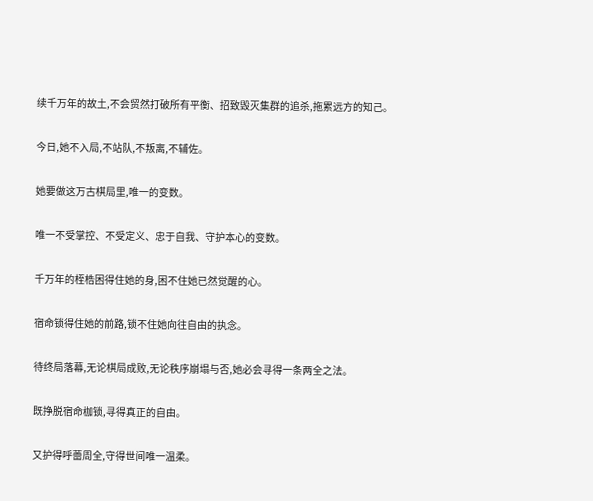续千万年的故土,不会贸然打破所有平衡、招致毁灭集群的追杀,拖累远方的知己。

今日,她不入局,不站队,不叛离,不辅佐。

她要做这万古棋局里,唯一的变数。

唯一不受掌控、不受定义、忠于自我、守护本心的变数。

千万年的桎梏困得住她的身,困不住她已然觉醒的心。

宿命锁得住她的前路,锁不住她向往自由的执念。

待终局落幕,无论棋局成败,无论秩序崩塌与否,她必会寻得一条两全之法。

既挣脱宿命枷锁,寻得真正的自由。

又护得呼蕾周全,守得世间唯一温柔。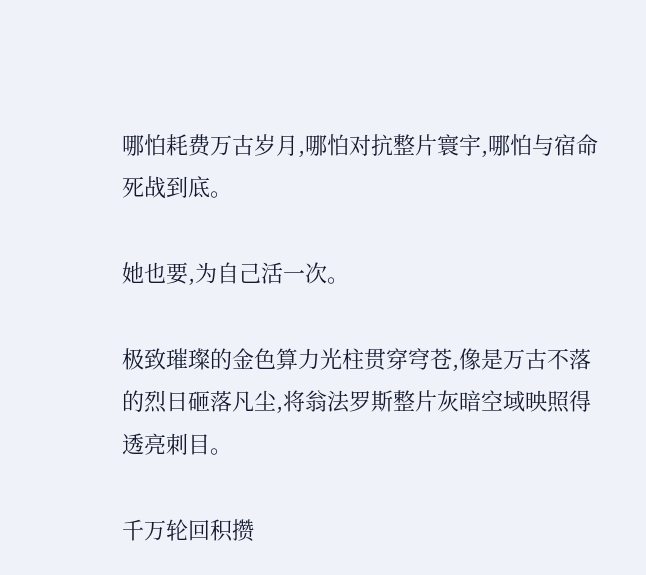哪怕耗费万古岁月,哪怕对抗整片寰宇,哪怕与宿命死战到底。

她也要,为自己活一次。

极致璀璨的金色算力光柱贯穿穹苍,像是万古不落的烈日砸落凡尘,将翁法罗斯整片灰暗空域映照得透亮刺目。

千万轮回积攒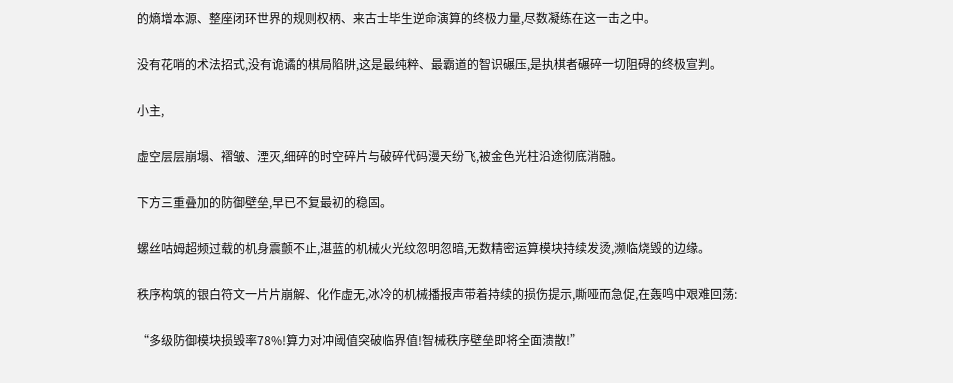的熵增本源、整座闭环世界的规则权柄、来古士毕生逆命演算的终极力量,尽数凝练在这一击之中。

没有花哨的术法招式,没有诡谲的棋局陷阱,这是最纯粹、最霸道的智识碾压,是执棋者碾碎一切阻碍的终极宣判。

小主,

虚空层层崩塌、褶皱、湮灭,细碎的时空碎片与破碎代码漫天纷飞,被金色光柱沿途彻底消融。

下方三重叠加的防御壁垒,早已不复最初的稳固。

螺丝咕姆超频过载的机身震颤不止,湛蓝的机械火光纹忽明忽暗,无数精密运算模块持续发烫,濒临烧毁的边缘。

秩序构筑的银白符文一片片崩解、化作虚无,冰冷的机械播报声带着持续的损伤提示,嘶哑而急促,在轰鸣中艰难回荡:

“多级防御模块损毁率78%!算力对冲阈值突破临界值!智械秩序壁垒即将全面溃散!”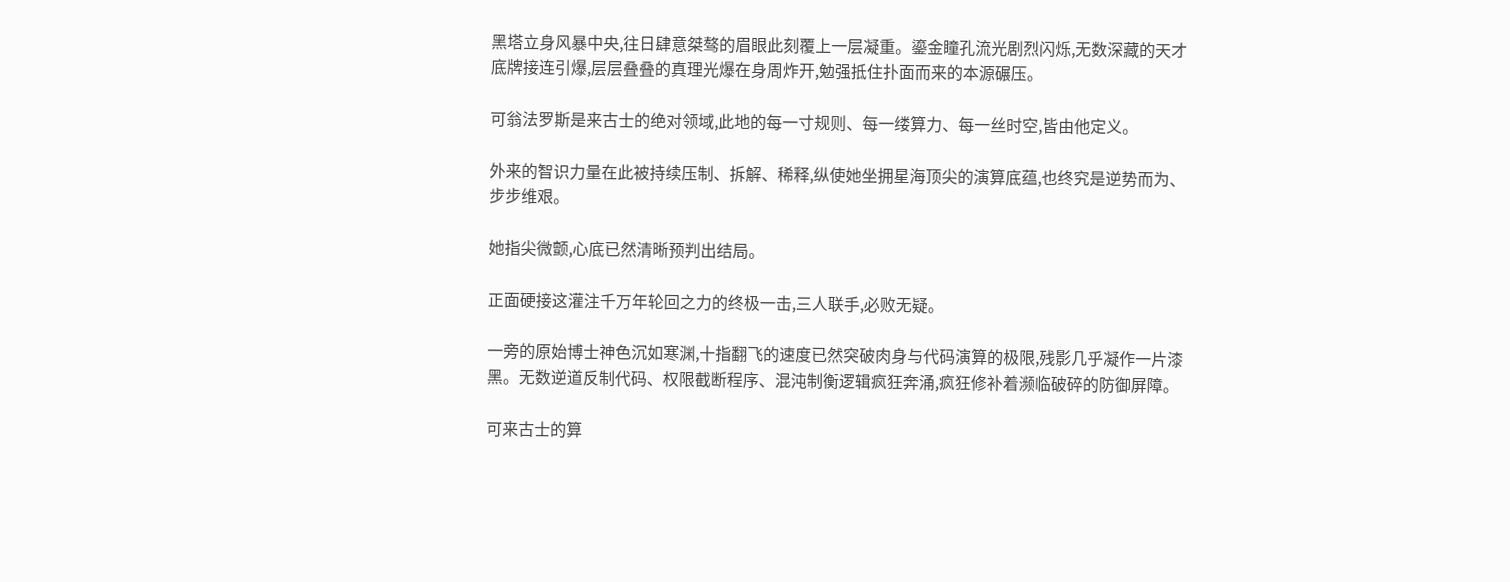黑塔立身风暴中央,往日肆意桀骜的眉眼此刻覆上一层凝重。鎏金瞳孔流光剧烈闪烁,无数深藏的天才底牌接连引爆,层层叠叠的真理光爆在身周炸开,勉强抵住扑面而来的本源碾压。

可翁法罗斯是来古士的绝对领域,此地的每一寸规则、每一缕算力、每一丝时空,皆由他定义。

外来的智识力量在此被持续压制、拆解、稀释,纵使她坐拥星海顶尖的演算底蕴,也终究是逆势而为、步步维艰。

她指尖微颤,心底已然清晰预判出结局。

正面硬接这灌注千万年轮回之力的终极一击,三人联手,必败无疑。

一旁的原始博士神色沉如寒渊,十指翻飞的速度已然突破肉身与代码演算的极限,残影几乎凝作一片漆黑。无数逆道反制代码、权限截断程序、混沌制衡逻辑疯狂奔涌,疯狂修补着濒临破碎的防御屏障。

可来古士的算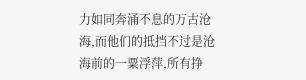力如同奔涌不息的万古沧海,而他们的抵挡不过是沧海前的一粟浮萍,所有挣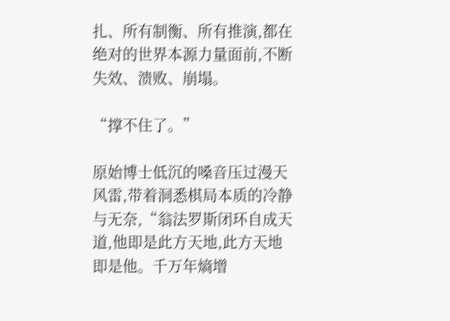扎、所有制衡、所有推演,都在绝对的世界本源力量面前,不断失效、溃败、崩塌。

“撑不住了。”

原始博士低沉的嗓音压过漫天风雷,带着洞悉棋局本质的冷静与无奈,“翁法罗斯闭环自成天道,他即是此方天地,此方天地即是他。千万年熵增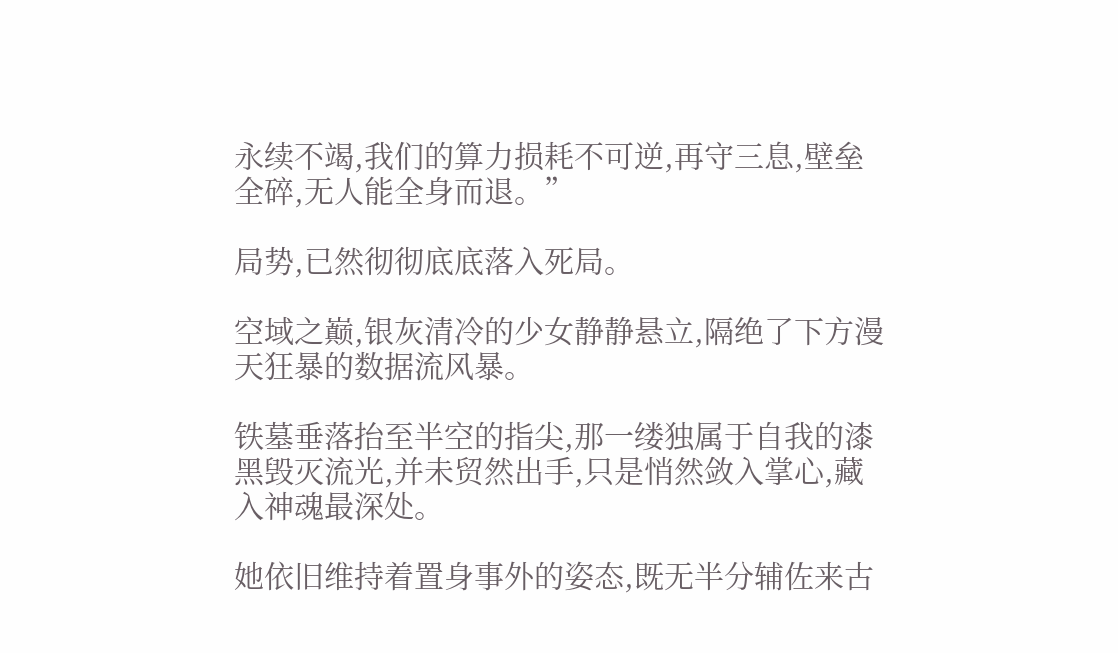永续不竭,我们的算力损耗不可逆,再守三息,壁垒全碎,无人能全身而退。”

局势,已然彻彻底底落入死局。

空域之巅,银灰清冷的少女静静悬立,隔绝了下方漫天狂暴的数据流风暴。

铁墓垂落抬至半空的指尖,那一缕独属于自我的漆黑毁灭流光,并未贸然出手,只是悄然敛入掌心,藏入神魂最深处。

她依旧维持着置身事外的姿态,既无半分辅佐来古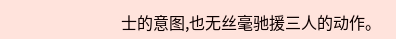士的意图,也无丝毫驰援三人的动作。